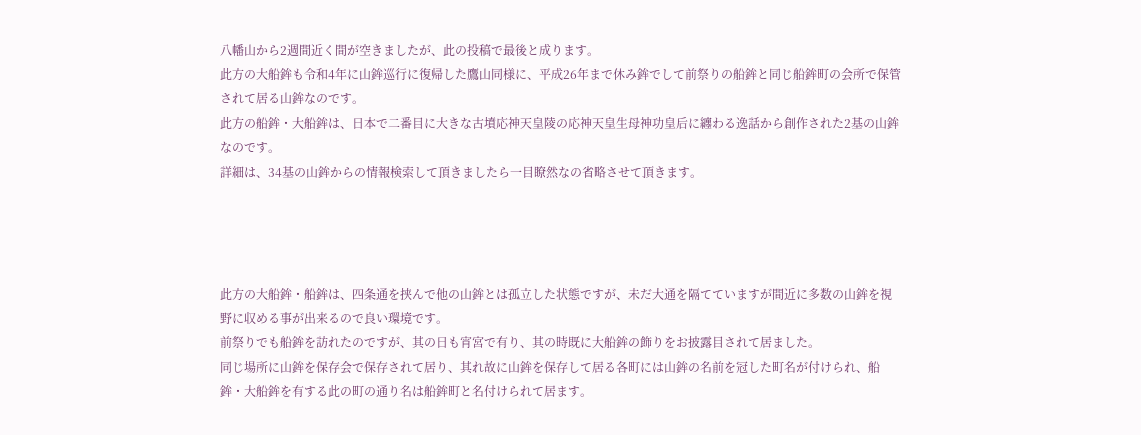八幡山から2週間近く間が空きましたが、此の投稿で最後と成ります。
此方の大船鉾も令和4年に山鉾巡行に復帰した鷹山同様に、平成26年まで休み鉾でして前祭りの船鉾と同じ船鉾町の会所で保管されて居る山鉾なのです。
此方の船鉾・大船鉾は、日本で二番目に大きな古墳応神天皇陵の応神天皇生母神功皇后に纏わる逸話から創作された2基の山鉾なのです。
詳細は、34基の山鉾からの情報検索して頂きましたら一目瞭然なの省略させて頂きます。




此方の大船鉾・船鉾は、四条通を挟んで他の山鉾とは孤立した状態ですが、未だ大通を隔てていますが間近に多数の山鉾を視野に収める事が出来るので良い環境です。
前祭りでも船鉾を訪れたのですが、其の日も宵宮で有り、其の時既に大船鉾の飾りをお披露目されて居ました。
同じ場所に山鉾を保存会で保存されて居り、其れ故に山鉾を保存して居る各町には山鉾の名前を冠した町名が付けられ、船鉾・大船鉾を有する此の町の通り名は船鉾町と名付けられて居ます。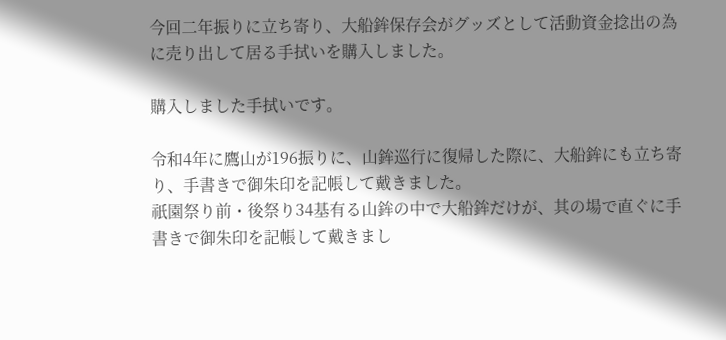今回二年振りに立ち寄り、大船鉾保存会がグッズとして活動資金捻出の為に売り出して居る手拭いを購入しました。

購入しました手拭いです。

令和4年に鷹山が196振りに、山鉾巡行に復帰した際に、大船鉾にも立ち寄り、手書きで御朱印を記帳して戴きました。
祇園祭り前・後祭り34基有る山鉾の中で大船鉾だけが、其の場で直ぐに手書きで御朱印を記帳して戴きまし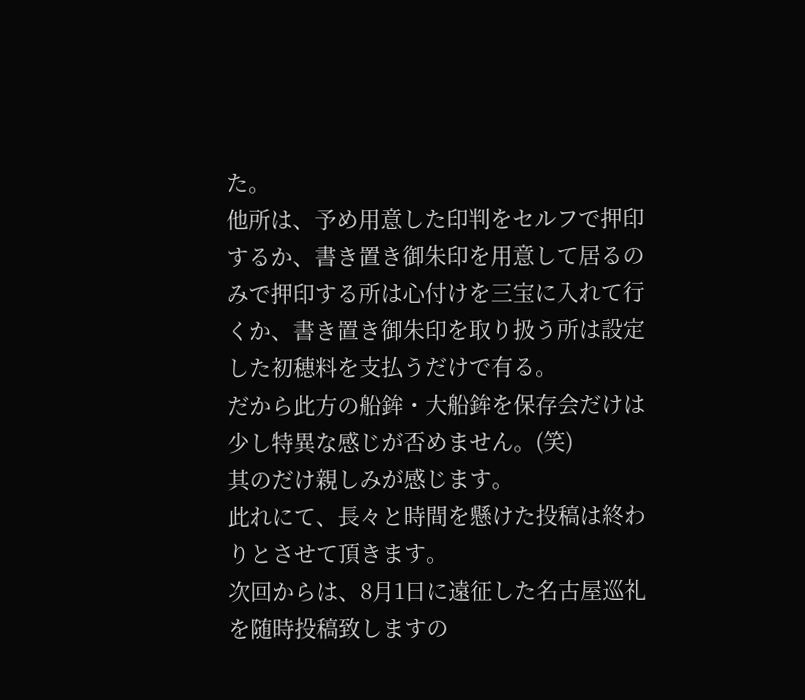た。
他所は、予め用意した印判をセルフで押印するか、書き置き御朱印を用意して居るのみで押印する所は心付けを三宝に入れて行くか、書き置き御朱印を取り扱う所は設定した初穂料を支払うだけで有る。
だから此方の船鉾・大船鉾を保存会だけは少し特異な感じが否めません。(笑)
其のだけ親しみが感じます。
此れにて、長々と時間を懸けた投稿は終わりとさせて頂きます。
次回からは、8月1日に遠征した名古屋巡礼を随時投稿致しますの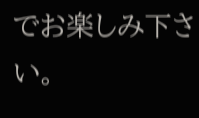でお楽しみ下さい。